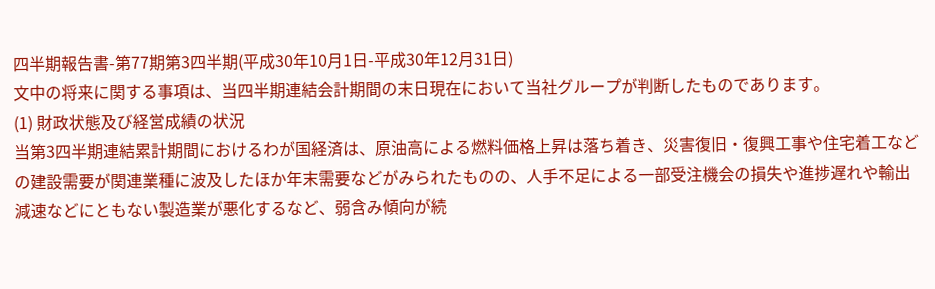四半期報告書-第77期第3四半期(平成30年10月1日-平成30年12月31日)
文中の将来に関する事項は、当四半期連結会計期間の末日現在において当社グループが判断したものであります。
(1) 財政状態及び経営成績の状況
当第3四半期連結累計期間におけるわが国経済は、原油高による燃料価格上昇は落ち着き、災害復旧・復興工事や住宅着工などの建設需要が関連業種に波及したほか年末需要などがみられたものの、人手不足による一部受注機会の損失や進捗遅れや輸出減速などにともない製造業が悪化するなど、弱含み傾向が続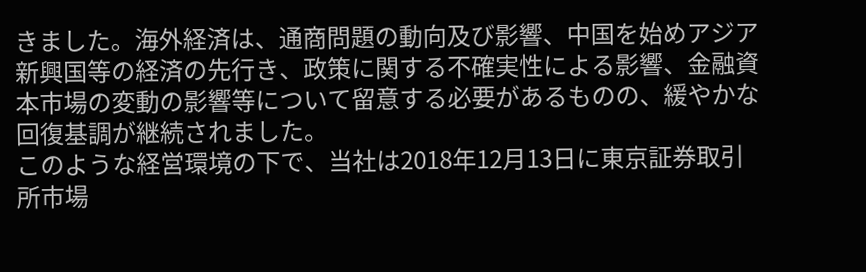きました。海外経済は、通商問題の動向及び影響、中国を始めアジア新興国等の経済の先行き、政策に関する不確実性による影響、金融資本市場の変動の影響等について留意する必要があるものの、緩やかな回復基調が継続されました。
このような経営環境の下で、当社は2018年12月13日に東京証券取引所市場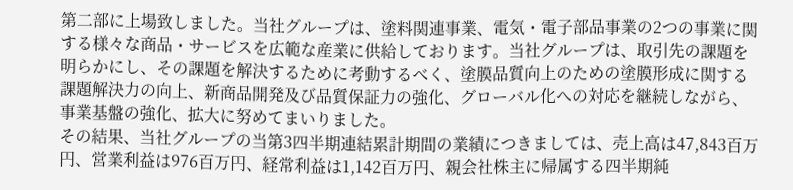第二部に上場致しました。当社グループは、塗料関連事業、電気・電子部品事業の2つの事業に関する様々な商品・サービスを広範な産業に供給しております。当社グループは、取引先の課題を明らかにし、その課題を解決するために考動するべく、塗膜品質向上のための塗膜形成に関する課題解決力の向上、新商品開発及び品質保証力の強化、グローバル化への対応を継続しながら、事業基盤の強化、拡大に努めてまいりました。
その結果、当社グループの当第3四半期連結累計期間の業績につきましては、売上高は47,843百万円、営業利益は976百万円、経常利益は1,142百万円、親会社株主に帰属する四半期純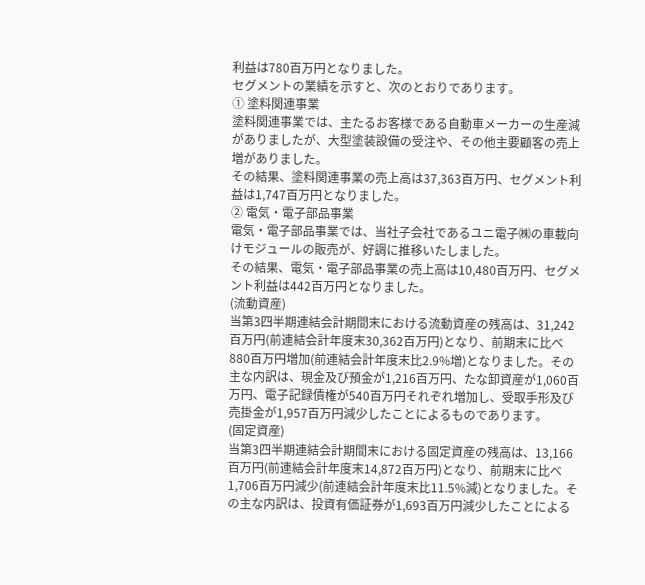利益は780百万円となりました。
セグメントの業績を示すと、次のとおりであります。
① 塗料関連事業
塗料関連事業では、主たるお客様である自動車メーカーの生産減がありましたが、大型塗装設備の受注や、その他主要顧客の売上増がありました。
その結果、塗料関連事業の売上高は37,363百万円、セグメント利益は1,747百万円となりました。
② 電気・電子部品事業
電気・電子部品事業では、当社子会社であるユニ電子㈱の車載向けモジュールの販売が、好調に推移いたしました。
その結果、電気・電子部品事業の売上高は10,480百万円、セグメント利益は442百万円となりました。
(流動資産)
当第3四半期連結会計期間末における流動資産の残高は、31,242百万円(前連結会計年度末30,362百万円)となり、前期末に比べ880百万円増加(前連結会計年度末比2.9%増)となりました。その主な内訳は、現金及び預金が1,216百万円、たな卸資産が1,060百万円、電子記録債権が540百万円それぞれ増加し、受取手形及び売掛金が1,957百万円減少したことによるものであります。
(固定資産)
当第3四半期連結会計期間末における固定資産の残高は、13,166百万円(前連結会計年度末14,872百万円)となり、前期末に比べ1,706百万円減少(前連結会計年度末比11.5%減)となりました。その主な内訳は、投資有価証券が1,693百万円減少したことによる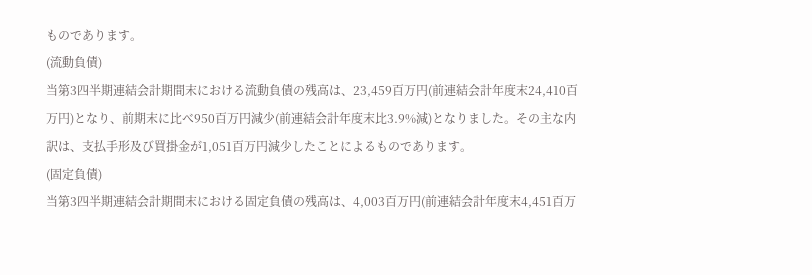ものであります。
(流動負債)
当第3四半期連結会計期間末における流動負債の残高は、23,459百万円(前連結会計年度末24,410百万円)となり、前期末に比べ950百万円減少(前連結会計年度末比3.9%減)となりました。その主な内訳は、支払手形及び買掛金が1,051百万円減少したことによるものであります。
(固定負債)
当第3四半期連結会計期間末における固定負債の残高は、4,003百万円(前連結会計年度末4,451百万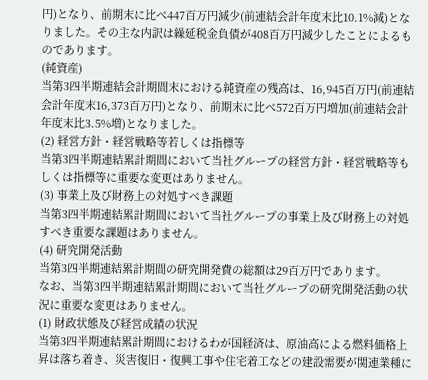円)となり、前期末に比べ447百万円減少(前連結会計年度末比10.1%減)となりました。その主な内訳は繰延税金負債が408百万円減少したことによるものであります。
(純資産)
当第3四半期連結会計期間末における純資産の残高は、16,945百万円(前連結会計年度末16,373百万円)となり、前期末に比べ572百万円増加(前連結会計年度末比3.5%増)となりました。
(2) 経営方針・経営戦略等若しくは指標等
当第3四半期連結累計期間において当社グループの経営方針・経営戦略等もしくは指標等に重要な変更はありません。
(3) 事業上及び財務上の対処すべき課題
当第3四半期連結累計期間において当社グループの事業上及び財務上の対処すべき重要な課題はありません。
(4) 研究開発活動
当第3四半期連結累計期間の研究開発費の総額は29百万円であります。
なお、当第3四半期連結累計期間において当社グループの研究開発活動の状況に重要な変更はありません。
(1) 財政状態及び経営成績の状況
当第3四半期連結累計期間におけるわが国経済は、原油高による燃料価格上昇は落ち着き、災害復旧・復興工事や住宅着工などの建設需要が関連業種に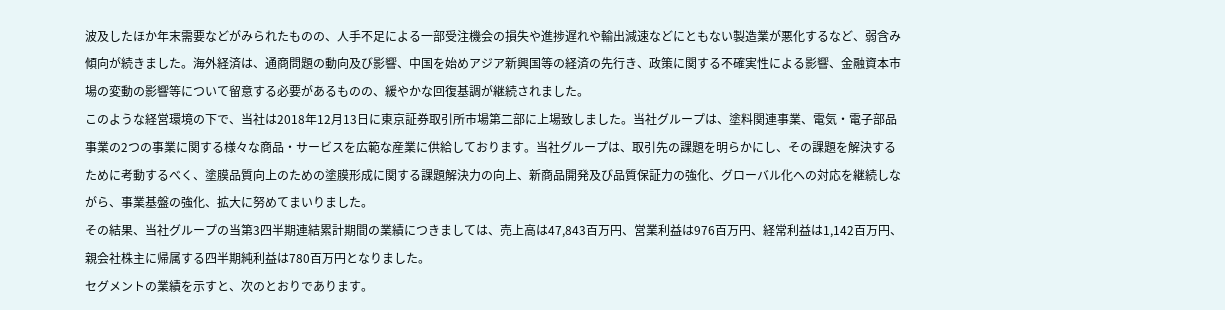波及したほか年末需要などがみられたものの、人手不足による一部受注機会の損失や進捗遅れや輸出減速などにともない製造業が悪化するなど、弱含み傾向が続きました。海外経済は、通商問題の動向及び影響、中国を始めアジア新興国等の経済の先行き、政策に関する不確実性による影響、金融資本市場の変動の影響等について留意する必要があるものの、緩やかな回復基調が継続されました。
このような経営環境の下で、当社は2018年12月13日に東京証券取引所市場第二部に上場致しました。当社グループは、塗料関連事業、電気・電子部品事業の2つの事業に関する様々な商品・サービスを広範な産業に供給しております。当社グループは、取引先の課題を明らかにし、その課題を解決するために考動するべく、塗膜品質向上のための塗膜形成に関する課題解決力の向上、新商品開発及び品質保証力の強化、グローバル化への対応を継続しながら、事業基盤の強化、拡大に努めてまいりました。
その結果、当社グループの当第3四半期連結累計期間の業績につきましては、売上高は47,843百万円、営業利益は976百万円、経常利益は1,142百万円、親会社株主に帰属する四半期純利益は780百万円となりました。
セグメントの業績を示すと、次のとおりであります。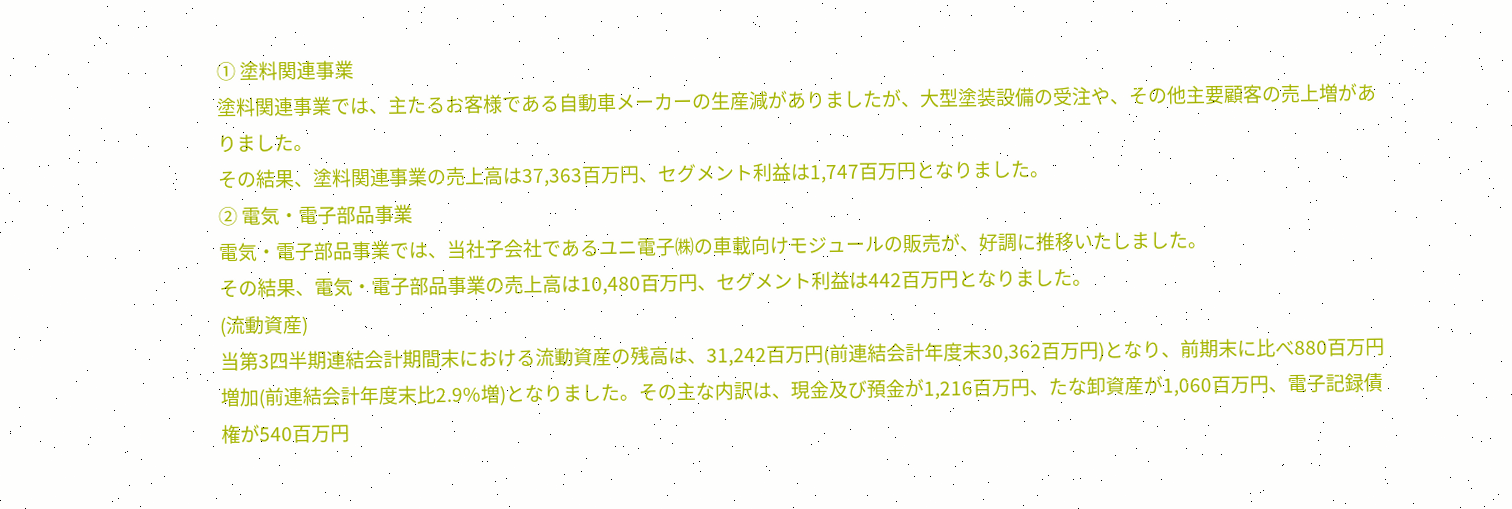① 塗料関連事業
塗料関連事業では、主たるお客様である自動車メーカーの生産減がありましたが、大型塗装設備の受注や、その他主要顧客の売上増がありました。
その結果、塗料関連事業の売上高は37,363百万円、セグメント利益は1,747百万円となりました。
② 電気・電子部品事業
電気・電子部品事業では、当社子会社であるユニ電子㈱の車載向けモジュールの販売が、好調に推移いたしました。
その結果、電気・電子部品事業の売上高は10,480百万円、セグメント利益は442百万円となりました。
(流動資産)
当第3四半期連結会計期間末における流動資産の残高は、31,242百万円(前連結会計年度末30,362百万円)となり、前期末に比べ880百万円増加(前連結会計年度末比2.9%増)となりました。その主な内訳は、現金及び預金が1,216百万円、たな卸資産が1,060百万円、電子記録債権が540百万円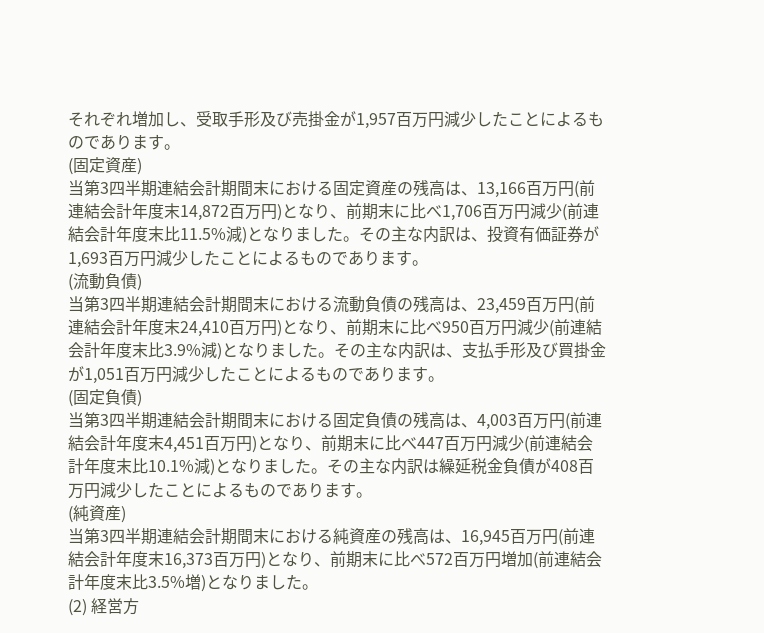それぞれ増加し、受取手形及び売掛金が1,957百万円減少したことによるものであります。
(固定資産)
当第3四半期連結会計期間末における固定資産の残高は、13,166百万円(前連結会計年度末14,872百万円)となり、前期末に比べ1,706百万円減少(前連結会計年度末比11.5%減)となりました。その主な内訳は、投資有価証券が1,693百万円減少したことによるものであります。
(流動負債)
当第3四半期連結会計期間末における流動負債の残高は、23,459百万円(前連結会計年度末24,410百万円)となり、前期末に比べ950百万円減少(前連結会計年度末比3.9%減)となりました。その主な内訳は、支払手形及び買掛金が1,051百万円減少したことによるものであります。
(固定負債)
当第3四半期連結会計期間末における固定負債の残高は、4,003百万円(前連結会計年度末4,451百万円)となり、前期末に比べ447百万円減少(前連結会計年度末比10.1%減)となりました。その主な内訳は繰延税金負債が408百万円減少したことによるものであります。
(純資産)
当第3四半期連結会計期間末における純資産の残高は、16,945百万円(前連結会計年度末16,373百万円)となり、前期末に比べ572百万円増加(前連結会計年度末比3.5%増)となりました。
(2) 経営方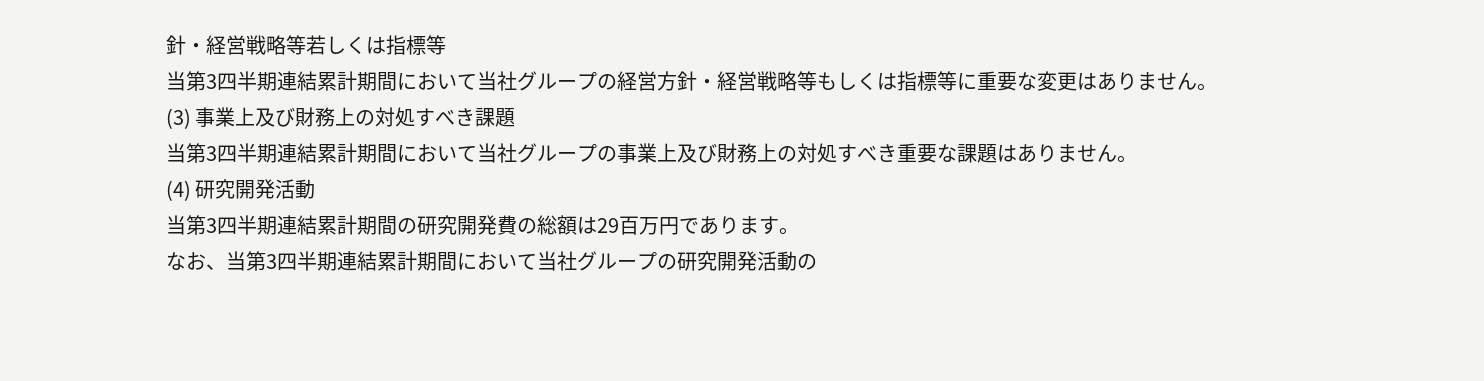針・経営戦略等若しくは指標等
当第3四半期連結累計期間において当社グループの経営方針・経営戦略等もしくは指標等に重要な変更はありません。
(3) 事業上及び財務上の対処すべき課題
当第3四半期連結累計期間において当社グループの事業上及び財務上の対処すべき重要な課題はありません。
(4) 研究開発活動
当第3四半期連結累計期間の研究開発費の総額は29百万円であります。
なお、当第3四半期連結累計期間において当社グループの研究開発活動の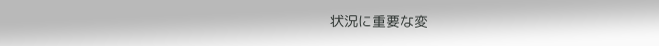状況に重要な変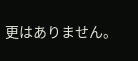更はありません。